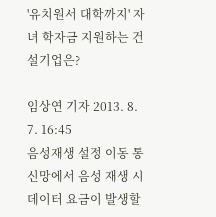'유치원서 대학까지' 자녀 학자금 지원하는 건설기업은?

임상연 기자 2013. 8. 7. 16:45
음성재생 설정 이동 통신망에서 음성 재생 시 데이터 요금이 발생할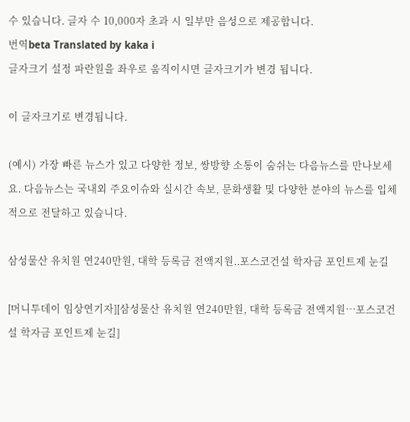수 있습니다. 글자 수 10,000자 초과 시 일부만 음성으로 제공합니다.
번역beta Translated by kaka i
글자크기 설정 파란원을 좌우로 움직이시면 글자크기가 변경 됩니다.

이 글자크기로 변경됩니다.

(예시) 가장 빠른 뉴스가 있고 다양한 정보, 쌍방향 소통이 숨쉬는 다음뉴스를 만나보세요. 다음뉴스는 국내외 주요이슈와 실시간 속보, 문화생활 및 다양한 분야의 뉴스를 입체적으로 전달하고 있습니다.

삼성물산 유치원 연240만원, 대학 등록금 전액지원..포스코건설 학자금 포인트제 눈길

[머니투데이 임상연기자][삼성물산 유치원 연240만원, 대학 등록금 전액지원…포스코건설 학자금 포인트제 눈길]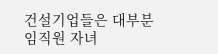건설기업들은 대부분 임직원 자녀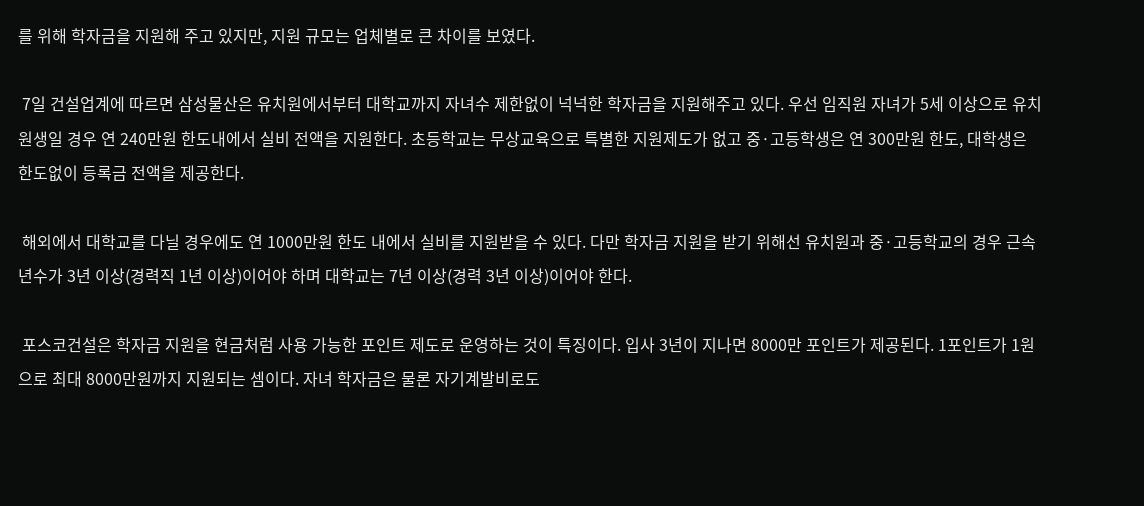를 위해 학자금을 지원해 주고 있지만, 지원 규모는 업체별로 큰 차이를 보였다.

 7일 건설업계에 따르면 삼성물산은 유치원에서부터 대학교까지 자녀수 제한없이 넉넉한 학자금을 지원해주고 있다. 우선 임직원 자녀가 5세 이상으로 유치원생일 경우 연 240만원 한도내에서 실비 전액을 지원한다. 초등학교는 무상교육으로 특별한 지원제도가 없고 중·고등학생은 연 300만원 한도, 대학생은 한도없이 등록금 전액을 제공한다.

 해외에서 대학교를 다닐 경우에도 연 1000만원 한도 내에서 실비를 지원받을 수 있다. 다만 학자금 지원을 받기 위해선 유치원과 중·고등학교의 경우 근속년수가 3년 이상(경력직 1년 이상)이어야 하며 대학교는 7년 이상(경력 3년 이상)이어야 한다.

 포스코건설은 학자금 지원을 현금처럼 사용 가능한 포인트 제도로 운영하는 것이 특징이다. 입사 3년이 지나면 8000만 포인트가 제공된다. 1포인트가 1원으로 최대 8000만원까지 지원되는 셈이다. 자녀 학자금은 물론 자기계발비로도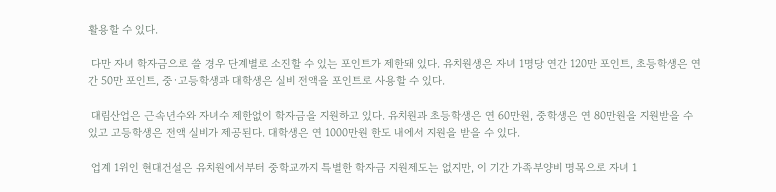활용할 수 있다.

 다만 자녀 학자금으로 쓸 경우 단계별로 소진할 수 있는 포인트가 제한돼 있다. 유치원생은 자녀 1명당 연간 120만 포인트, 초등학생은 연간 50만 포인트, 중·고등학생과 대학생은 실비 전액을 포인트로 사용할 수 있다.

 대림산업은 근속년수와 자녀수 제한없이 학자금을 지원하고 있다. 유치원과 초등학생은 연 60만원, 중학생은 연 80만원을 지원받을 수 있고 고등학생은 전액 실비가 제공된다. 대학생은 연 1000만원 한도 내에서 지원을 받을 수 있다.

 업계 1위인 현대건설은 유치원에서부터 중학교까지 특별한 학자금 지원제도는 없지만, 이 기간 가족부양비 명목으로 자녀 1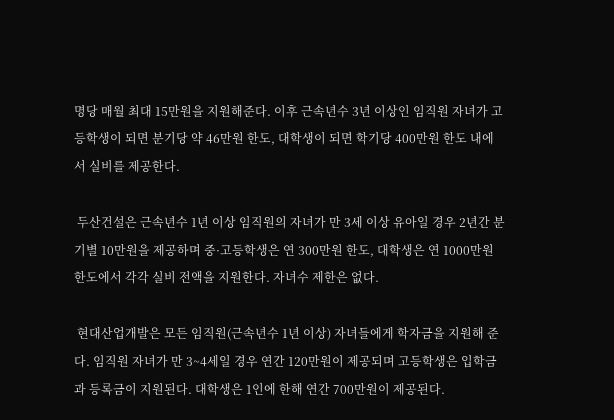명당 매월 최대 15만원을 지원해준다. 이후 근속년수 3년 이상인 임직원 자녀가 고등학생이 되면 분기당 약 46만원 한도, 대학생이 되면 학기당 400만원 한도 내에서 실비를 제공한다.

 두산건설은 근속년수 1년 이상 임직원의 자녀가 만 3세 이상 유아일 경우 2년간 분기별 10만원을 제공하며 중·고등학생은 연 300만원 한도, 대학생은 연 1000만원 한도에서 각각 실비 전액을 지원한다. 자녀수 제한은 없다.

 현대산업개발은 모든 임직원(근속년수 1년 이상) 자녀들에게 학자금을 지원해 준다. 임직원 자녀가 만 3~4세일 경우 연간 120만원이 제공되며 고등학생은 입학금과 등록금이 지원된다. 대학생은 1인에 한해 연간 700만원이 제공된다.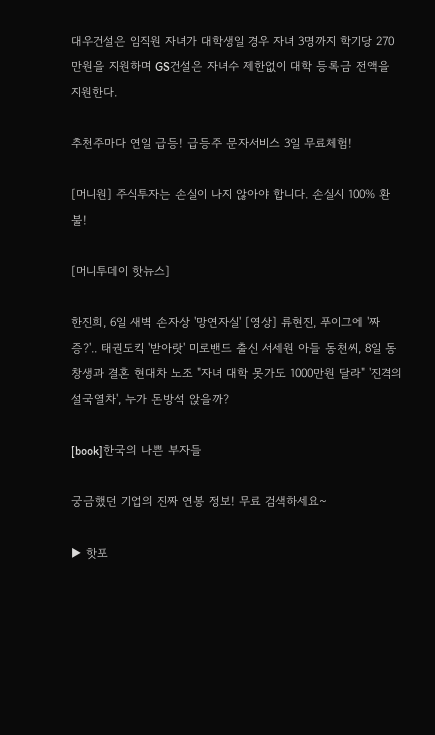대우건설은 임직원 자녀가 대학생일 경우 자녀 3명까지 학기당 270만원을 지원하며 GS건설은 자녀수 제한없이 대학 등록금 전액을 지원한다.

추천주마다 연일 급등! 급등주 문자서비스 3일 무료체험!

[머니원] 주식투자는 손실이 나지 않아야 합니다. 손실시 100% 환불!

[머니투데이 핫뉴스]

한진희, 6일 새벽 손자상 '망연자실' [영상] 류현진, 푸이그에 '짜증?'.. 태권도킥 '받아랏' 미로밴드 출신 서세원 아들 동천씨, 8일 동창생과 결혼 현대차 노조 "자녀 대학 못가도 1000만원 달라" '진격의 설국열차', 누가 돈방석 앉을까?

[book]한국의 나쁜 부자들

궁금했던 기업의 진짜 연봉 정보! 무료 검색하세요~

▶ 핫포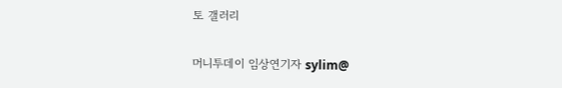토 갤러리

머니투데이 임상연기자 sylim@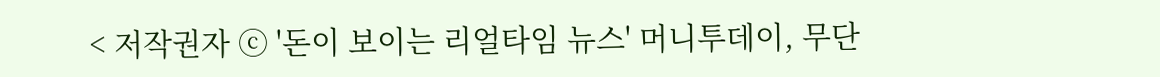< 저작권자 ⓒ '돈이 보이는 리얼타임 뉴스' 머니투데이, 무단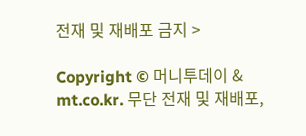전재 및 재배포 금지 >

Copyright © 머니투데이 & mt.co.kr. 무단 전재 및 재배포,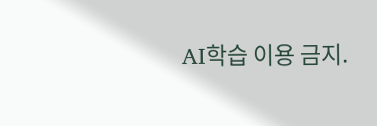AI학습 이용 금지.